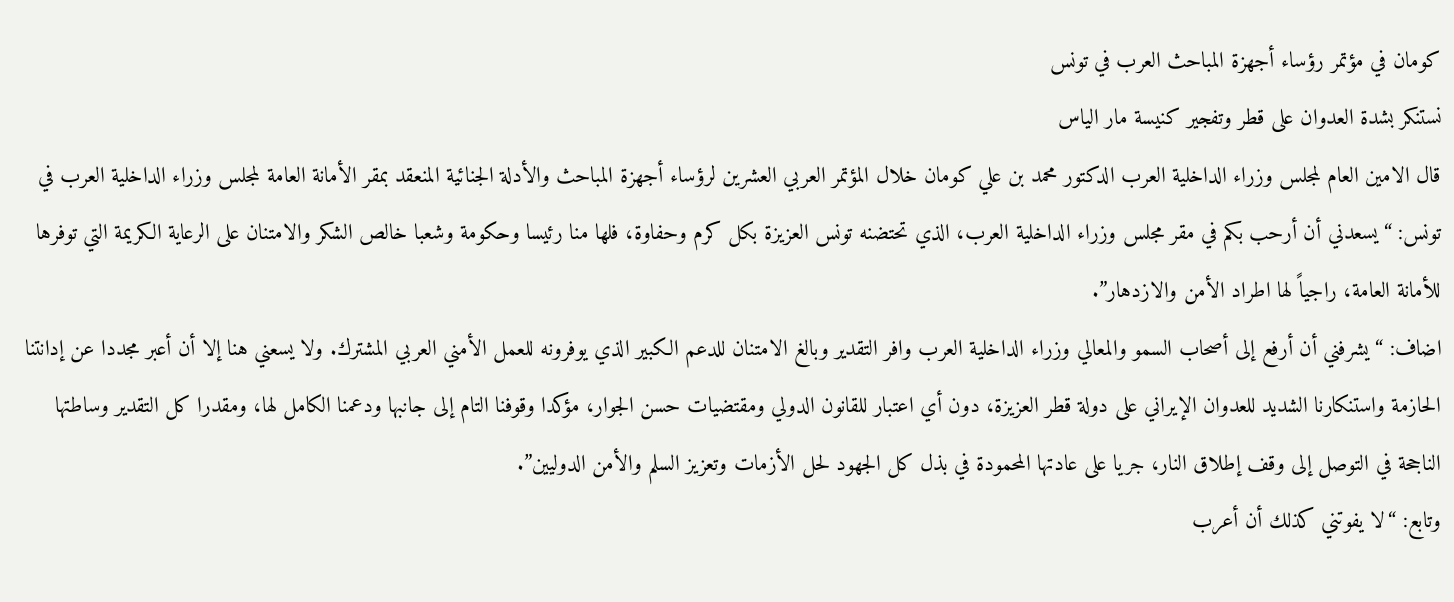كومان في مؤتمر رؤساء أجهزة المباحث العرب في تونس
نستنكر بشدة العدوان على قطر وتفجير كنيسة مار الياس
قال الامين العام لمجلس وزراء الداخلية العرب الدكتور محمد بن علي كومان خلال المؤتمر العربي العشرين لرؤساء أجهزة المباحث والأدلة الجنائية المنعقد بمقر الأمانة العامة لمجلس وزراء الداخلية العرب في تونس: “يسعدني أن أرحب بكم في مقر مجلس وزراء الداخلية العرب، الذي تحتضنه تونس العزيزة بكل كرم وحفاوة، فلها منا رئيسا وحكومة وشعبا خالص الشكر والامتنان على الرعاية الكريمة التي توفرها للأمانة العامة، راجياً لها اطراد الأمن والازدهار”.
اضاف: “يشرفني أن أرفع إلى أصحاب السمو والمعالي وزراء الداخلية العرب وافر التقدير وبالغ الامتنان للدعم الكبير الذي يوفرونه للعمل الأمني العربي المشترك. ولا يسعني هنا إلا أن أعبر مجددا عن إدانتنا الحازمة واستنكارنا الشديد للعدوان الإيراني على دولة قطر العزيزة، دون أي اعتبار للقانون الدولي ومقتضيات حسن الجوار، مؤكدا وقوفنا التام إلى جانبها ودعمنا الكامل لها، ومقدرا كل التقدير وساطتها الناجحة في التوصل إلى وقف إطلاق النار، جريا على عادتها المحمودة في بذل كل الجهود لحل الأزمات وتعزيز السلم والأمن الدوليين”.
وتابع: “لا يفوتني كذلك أن أعرب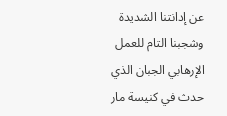عن إدانتنا الشديدة وشجبنا التام للعمل الإرهابي الجبان الذي حدث في كنيسة مار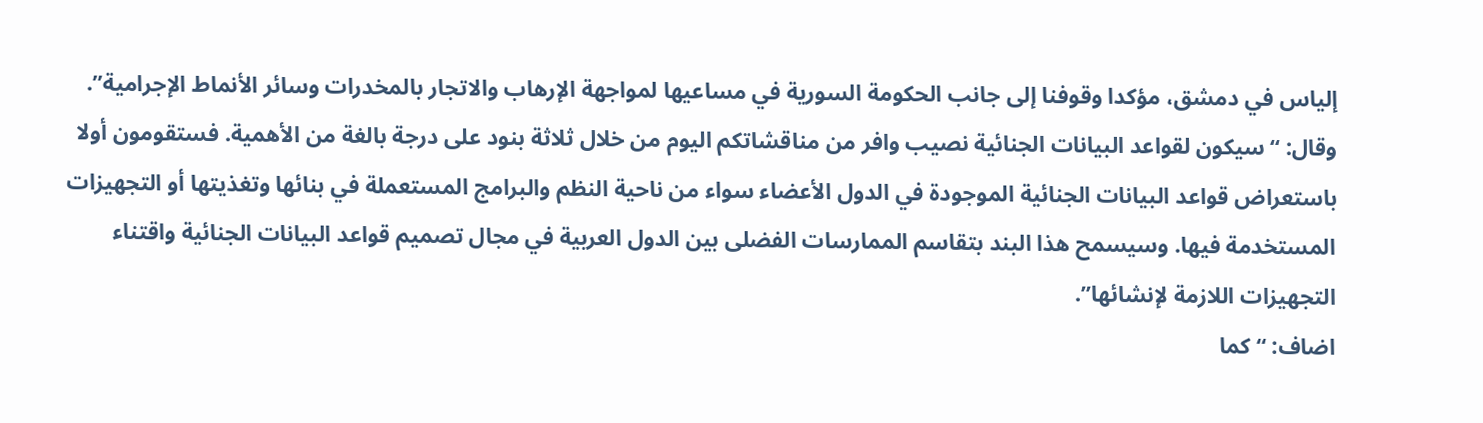إلياس في دمشق، مؤكدا وقوفنا إلى جانب الحكومة السورية في مساعيها لمواجهة الإرهاب والاتجار بالمخدرات وسائر الأنماط الإجرامية”.
وقال: “سيكون لقواعد البيانات الجنائية نصيب وافر من مناقشاتكم اليوم من خلال ثلاثة بنود على درجة بالغة من الأهمية. فستقومون أولا باستعراض قواعد البيانات الجنائية الموجودة في الدول الأعضاء سواء من ناحية النظم والبرامج المستعملة في بنائها وتغذيتها أو التجهيزات المستخدمة فيها. وسيسمح هذا البند بتقاسم الممارسات الفضلى بين الدول العربية في مجال تصميم قواعد البيانات الجنائية واقتناء التجهيزات اللازمة لإنشائها”.
اضاف: “كما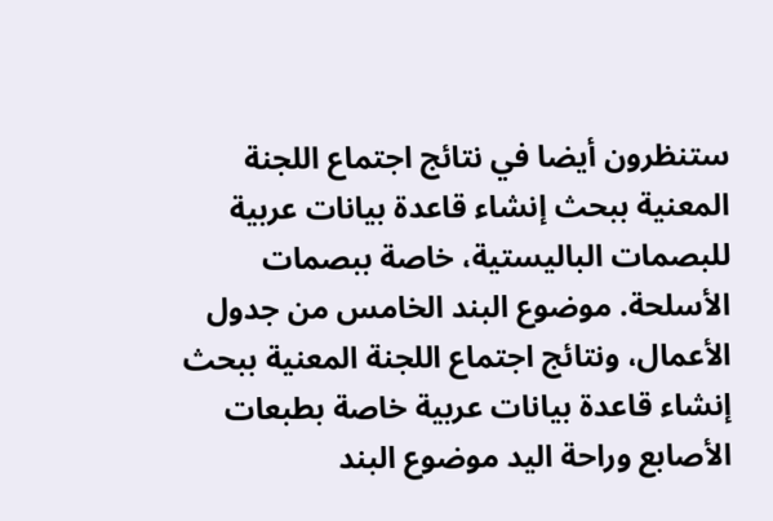ستنظرون أيضا في نتائج اجتماع اللجنة المعنية ببحث إنشاء قاعدة بيانات عربية للبصمات الباليستية، خاصة ببصمات الأسلحة. موضوع البند الخامس من جدول الأعمال، ونتائج اجتماع اللجنة المعنية ببحث إنشاء قاعدة بيانات عربية خاصة بطبعات الأصابع وراحة اليد موضوع البند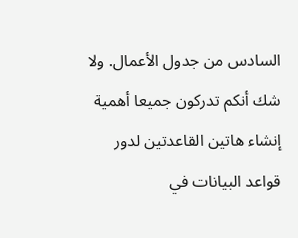السادس من جدول الأعمال. ولا شك أنكم تدركون جميعا أهمية إنشاء هاتين القاعدتين لدور قواعد البيانات في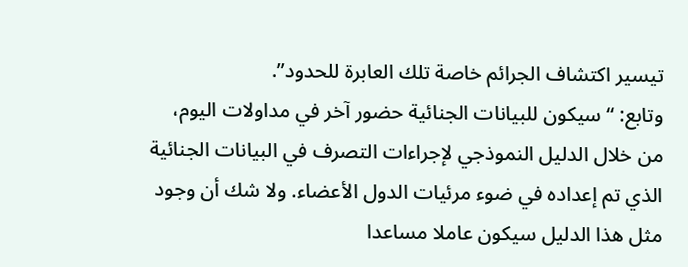تيسير اكتشاف الجرائم خاصة تلك العابرة للحدود”.
وتابع: “سيكون للبيانات الجنائية حضور آخر في مداولات اليوم، من خلال الدليل النموذجي لإجراءات التصرف في البيانات الجنائية الذي تم إعداده في ضوء مرئيات الدول الأعضاء. ولا شك أن وجود مثل هذا الدليل سيكون عاملا مساعدا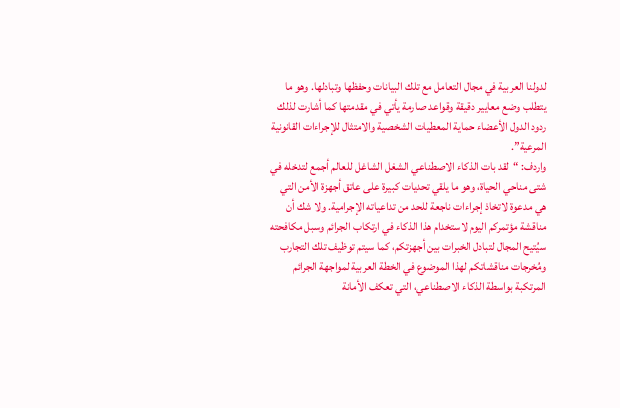لدولنا العربية في مجال التعامل مع تلك البيانات وحفظها وتبادلها. وهو ما يتطلب وضع معايير دقيقة وقواعد صارمة يأتي في مقدمتها كما أشارت لذلك ردود الدول الأعضاء حماية المعطيات الشخصية والامتثال للإجراءات القانونية المرعية”.
واردف: “لقد بات الذكاء الاصطناعي الشغل الشاغل للعالم أجمع لتدخله في شتى مناحي الحياة، وهو ما يلقي تحديات كبيرة على عاتق أجهزة الأمن التي هي مدعوة لاتخاذ إجراءات ناجعة للحد من تداعياته الإجرامية. ولا شك أن مناقشة مؤتمركم اليوم لاستخدام هذا الذكاء في ارتكاب الجرائم وسبل مكافحته سيُتيح المجال لتبادل الخبرات بين أجهزتكم، كما سيتم توظيف تلك التجارب ومُخرجات مناقشاتكم لهذا الموضوع في الخطة العربية لمواجهة الجرائم المرتكبة بواسطة الذكاء الاصطناعي، التي تعكف الأمانة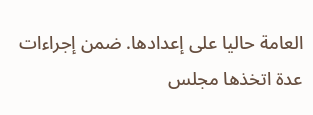العامة حاليا على إعدادها. ضمن إجراءات عدة اتخذها مجلس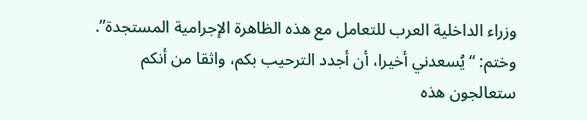وزراء الداخلية العرب للتعامل مع هذه الظاهرة الإجرامية المستجدة”.
وختم: “يُسعدني أخيرا، أن أجدد الترحيب بكم، واثقا من أنكم ستعالجون هذه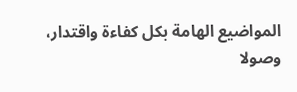المواضيع الهامة بكل كفاءة واقتدار، وصولا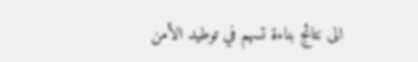الى نتائج بناءة تسهم في توطيد الأمن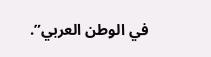في الوطن العربي”.